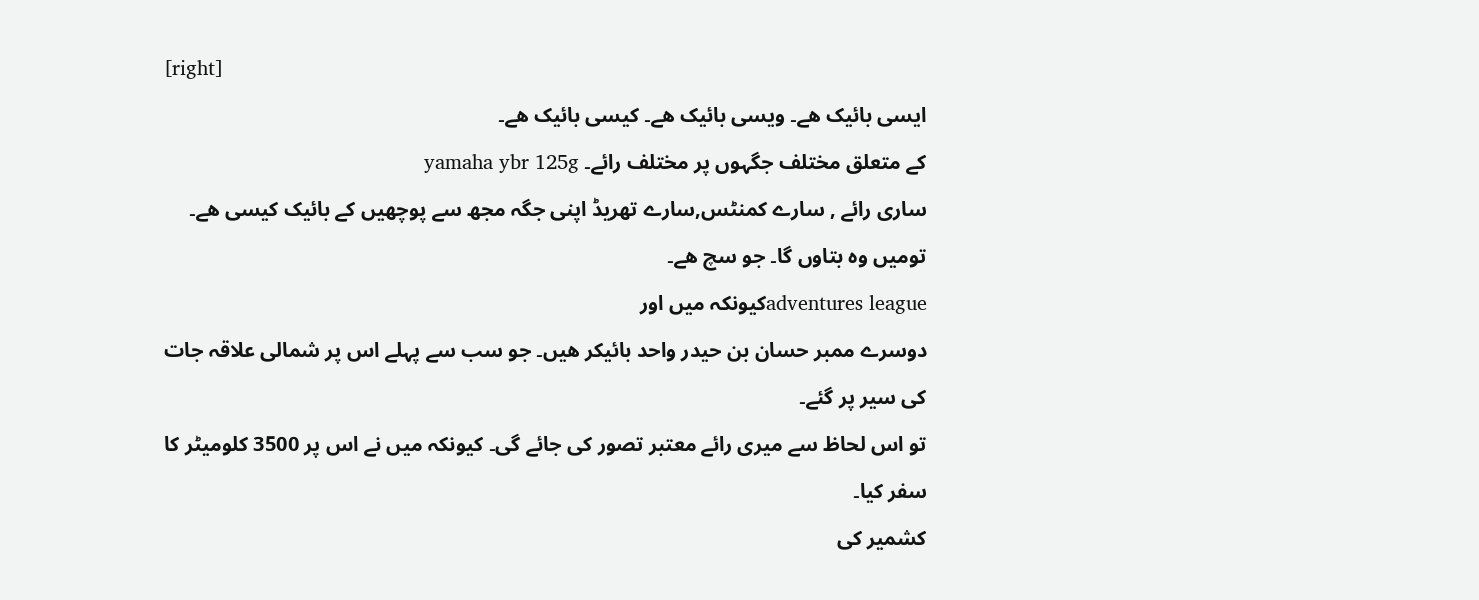[right]
ایسی بائیک ھے۔ ویسی بائیک ھے۔ کیسی بائیک ھے۔
کے متعلق مختلف جگہوں پر مختلف رائے۔ yamaha ybr 125g
ساری رائے , سارے کمنٹس,سارے تھریڈ اپنی جگہ مجھ سے پوچھیں کے بائیک کیسی ھے۔ تومیں وہ بتاوں گا۔ جو سچ ھے۔
adventures leagueکیونکہ میں اور
دوسرے ممبر حسان بن حیدر واحد بائیکر ھیں۔ جو سب سے پہلے اس پر شمالی علاقہ جات کی سیر پر گئے۔
تو اس لحاظ سے میری رائے معتبر تصور کی جائے گی۔ کیونکہ میں نے اس پر 3500 کلومیٹر کا سفر کیا۔
کشمیر کی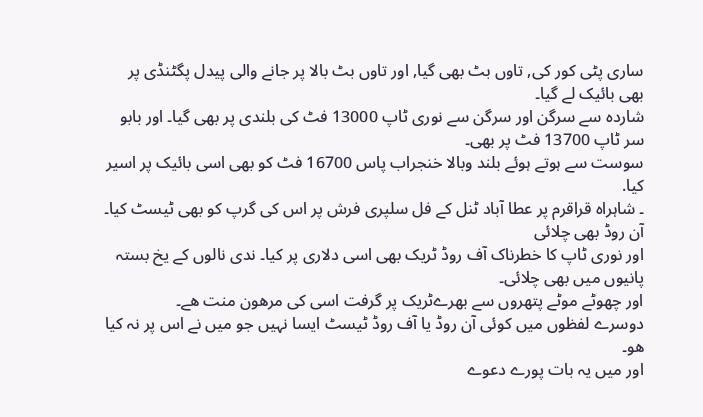ساری پٹی کور کی, تاوں بٹ بھی گیا, اور تاوں بٹ بالا پر جانے والی پیدل پگٹنڈی پر بھی بائیک لے گیا۔
شاردہ سے سرگن اور سرگن سے نوری ٹاپ 13000 فٹ کی بلندی پر بھی گیا۔ اور بابو سر ٹاپ 13700 فٹ پر بھی۔
سوست سے ہوتے ہوئے بلند وبالا خنجراب پاس 16700 فٹ کو بھی اسی بائیک پر اسیر کیا.
۔ شاہراہ قراقرم پر عطا آباد ٹنل کے فل سلپری فرش پر اس کی گرپ کو بھی ٹیسٹ کیا۔ آن روڈ بھی چلائی
اور نوری ٹاپ کا خطرناک آف روڈ ٹریک بھی اسی دلاری پر کیا۔ ندی نالوں کے یخ بستہ پانیوں میں بھی چلائی۔
اور چھوٹے موٹے پتھروں سے بھرےٹریک پر گرفت اسی کی مرھون منت ھے۔
دوسرے لفظوں میں کوئی آن روڈ یا آف روڈ ٹیسٹ ایسا نہیں جو میں نے اس پر نہ کیا ھو۔
اور میں یہ بات پورے دعوے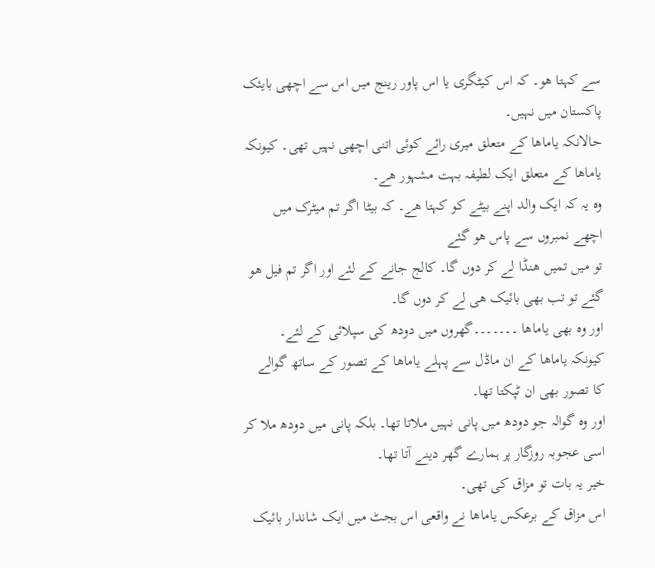سے کہتا ھو۔ کہ اس کیٹگری یا اس پاور رینج میں اس سے اچھی بایئک پاکستان میں نہیں۔
حالانکہ یاماھا کے متعلق میری رائے کوئی اتنی اچھی نہیں تھی۔ کیونکہ یاماھا کے متعلق ایک لطیفہ بہت مشہور ھے۔
وہ یہ کہ ایک والد اپنے بیٹے کو کہتا ھے۔ کہ بیٹا اگر تم میٹرک میں اچھے نمبروں سے پاس ھو گئے
تو میں تمیں ھنڈا لے کر دوں گا۔ کالج جانے کے لئے اور اگر تم فیل ھو گئے تو تب بھی بائیک ھی لے کر دوں گا۔
اور وہ بھی یاماھا ۔۔۔۔۔۔۔گھروں میں دودھ کی سپلائی کے لئے۔
کیونکہ یاماھا کے ان ماڈل سے پہلے یاماھا کے تصور کے ساتھ گوالے کا تصور بھی ان ٹپکتا تھا۔
اور وہ گوالہ جو دودھ میں پانی نہیں ملاتا تھا۔ بلکہ پانی میں دودھ ملا کر اسی عجوبہ روزگار پر ہمارے گھر دینے آتا تھا۔
خیر یہ بات تو مزاق کی تھی۔
اس مزاق کے برعکس یاماھا نے واقعی اس بجٹ میں ایک شاندار بائیک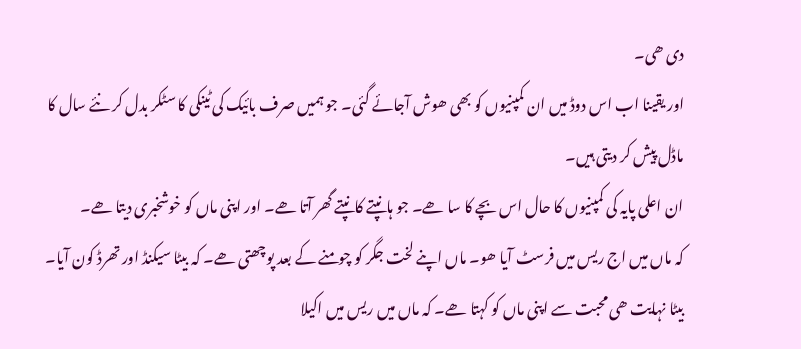دی ھی۔
اور یقینا اب اس دوڈ میں ان کمپنیوں کو بھی ھوش آجائے گئی۔ جو ہمیں صرف بائیک کی ٹینکی کا سٹکر بدل کر نئے سال کا ماڈل پیش کر دیتی ہیں۔
ان اعلی پایہ کی کمپنیوں کا حال اس بچے کا سا ھے۔ جو ہانپتے کانپتے گھر آتا ھے۔ اور اپنی ماں کو خوشخبری دیتا ھے۔
کہ ماں میں اج ریس میں فرسٹ آیا ھو۔ ماں اپنے لخت جگر کو چومنے کے بعد پوچھتی ھے۔ کہ بیٹا سیکنڈ اور تھرڈ کون آیا۔
بیٹا نہایت ھی محبت سے اپنی ماں کو کہتا ھے۔ کہ ماں میں ریس میں اکیلا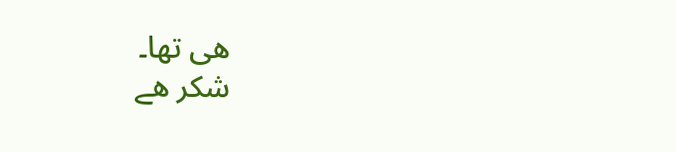ھی تھا۔
شکر ھے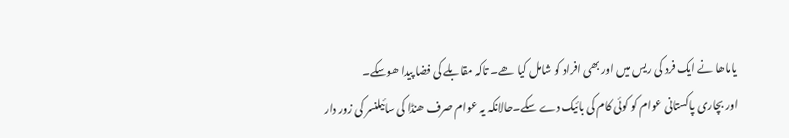یاماھا نے ایک فرد کی ریس میں اور بھی افراد کو شامل کیا ھے۔ تاکہ مقابلے کی فضا پیدا ھوسکے۔
اور بچاری پاکستانی عوام کو کوئی کام کی بائیک دے سکے۔حالانکہ یہ عوام صرف ھنڈا کی سائیلنسر کی زور دار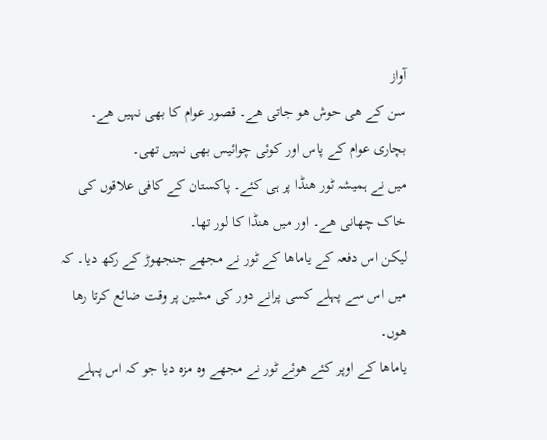آواز
سن کے ھی حوش ھو جاتی ھے۔ قصور عوام کا بھی نہیں ھے۔ بچاری عوام کے پاس اور کوئی چوائیس بھی نہیں تھی۔
میں نے ہمیشہ ٹور ھنڈا پر ہی کئے۔ پاکستان کے کافی علاقوں کی خاک چھانی ھے۔ اور میں ھنڈا کا لور تھا۔
لیکن اس دفعہ کے یاماھا کے ٹور نے مجھے جنجھوڑ کے رکھ دیا۔ کہ میں اس سے پہلے کسی پرانے دور کی مشین پر وقت ضائع کرتا رھا ھوں۔
یاماھا کے اوپر کئے ھوئے ٹور نے مجھے وہ مزہ دیا جو کہ اس پہلے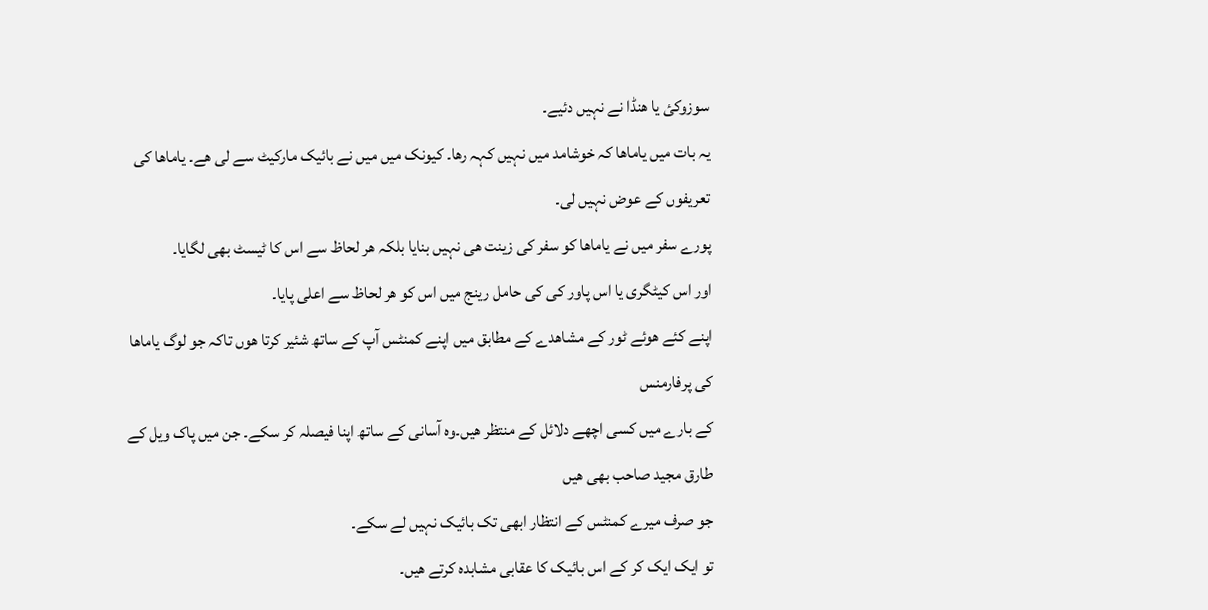سوزوکئ یا ھنڈا نے نہیں دئیے۔
یہ بات میں یاماھا کہ خوشامد میں نہیں کہہ رھا۔ کیونک میں میں نے بائیک مارکیٹ سے لی ھے۔ یاماھا کی تعریفوں کے عوض نہیں لی۔
پورے سفر میں نے یاماھا کو سفر کی زینت ھی نہیں بنایا بلکہ ھر لحاظ سے اس کا ٹیسٹ بھی لگایا۔
اور اس کیٹگری یا اس پاور کی کی حامل رینج میں اس کو ھر لحاظ سے اعلی پایا۔
اپنے کئے ھوئے ٹور کے مشاھدے کے مطابق میں اپنے کمنٹس آپ کے ساتھ شئیر کرتا ھوں تاکہ جو لوگ یاماھا کی پرفارمنس
کے بارے میں کسی اچھے دلائل کے منتظر ھیں۔وہ آسانی کے ساتھ اپنا فیصلہ کر سکے۔ جن میں پاک ویل کے طارق مجید صاحب بھی ھیں
جو صرف میرے کمنٹس کے انتظار ابھی تک بائیک نہیں لے سکے۔
تو ایک ایک کر کے اس بائیک کا عقابی مشابدہ کرتے ھیں۔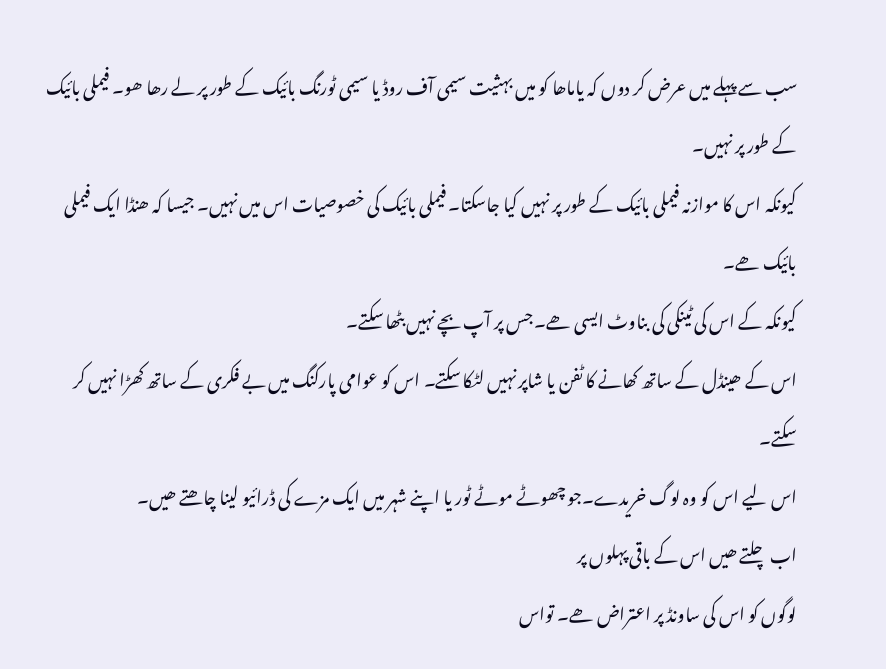سب سے پہلے میں عرض کر دوں کہ یاماھا کو میں بہثیت سیمی آف روڈ یا سیمی ٹورنگ بائیک کے طور پر لے رھا ھو۔ فیملی بائیک کے طور پر نہیں۔
کیونکہ اس کا موازنہ فیملی بائیک کے طور پر نہیں کیا جاسکتا۔ فیملی بائیک کی خصوصیات اس میں نہیں۔ جیسا کہ ھنڈا ایک فیملی بائیک ھے۔
کیونکہ کے اس کی ٹینکی کی بناوٹ ایسی ھے۔ جس پر آپ بچے نہیں بٹھا سکتے۔
اس کے ھینڈل کے ساتھ کھانے کا ٹفن یا شاپر نہیں لٹکا سکتے۔ اس کو عوامی پارکنگ میں بے فکری کے ساتھ کھڑا نہیں کر سکتے۔
اس لیے اس کو وہ لوگ خریدے۔جو چھوٹے موٹے ٹور یا اپنے شہر میں ایک مزے کی ڈرائیو لینا چاھتے ھیں۔
اب چلتے ھیں اس کے باقی پہلوں پر
لوگوں کو اس کی ساونڈ پر اعتراض ھے۔ تواس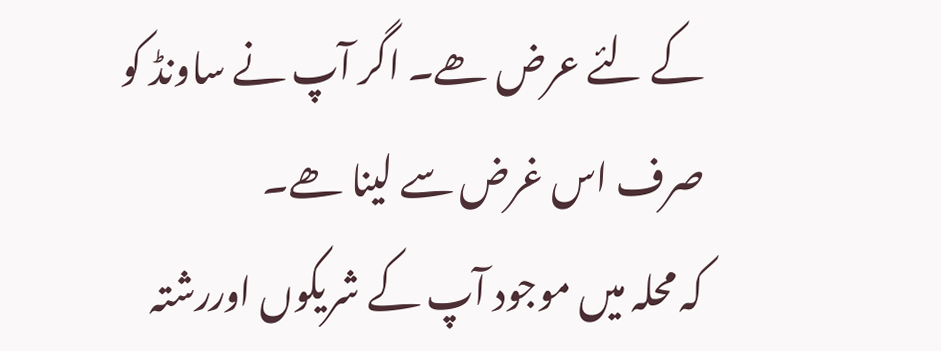کے لئے عرض ھے۔ اگر آپ نے ساونڈ کو صرف اس غرض سے لینا ھے۔
کہ محلہ میں موجود آپ کے شریکوں اوررشتہ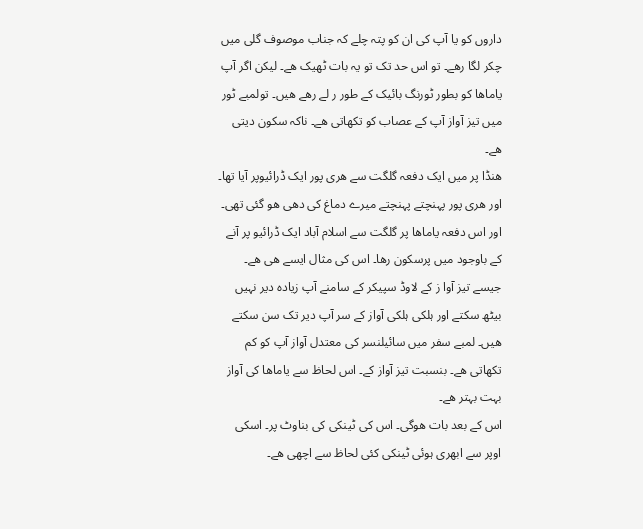داروں کو یا آپ کی ان کو پتہ چلے کہ جناب موصوف گلی میں چکر لگا رھے۔ تو اس حد تک تو یہ بات ٹھیک ھے۔ لیکن اگر آپ یاماھا کو بطور ٹورنگ بائیک کے طور ر لے رھے ھیں۔ تولمبے ٹور میں تیز آواز آپ کے عصاب کو تکھاتی ھے۔ ناکہ سکون دیتی ھے۔
ھنڈا پر میں ایک دفعہ گلگت سے ھری پور ایک ڈرائیوپر آیا تھا۔ اور ھری پور پہنچتے پہنچتے میرے دماغ کی دھی ھو گئی تھی۔
اور اس دفعہ یاماھا پر گلگت سے اسلام آباد ایک ڈرائیو پر آنے کے باوجود میں پرسکون رھا۔ اس کی مثال ایسے ھی ھے۔
جیسے تیز آوا ز کے لاوڈ سپیکر کے سامنے آپ زیادہ دیر نہیں بیٹھ سکتے اور ہلکی ہلکی آواز کے سر آپ دیر تک سن سکتے ھیں۔ لمبے سفر میں سائیلنسر کی معتدل آواز آپ کو کم تکھاتی ھے۔ بنسبت تیز آواز کے۔ اس لحاظ سے یاماھا کی آواز بہت بہتر ھے۔
اس کے بعد بات ھوگی۔ اس کی ٹینکی کی بناوٹ پر۔ اسکی اوپر سے ابھری ہوئی ٹینکی کئی لحاظ سے اچھی ھے۔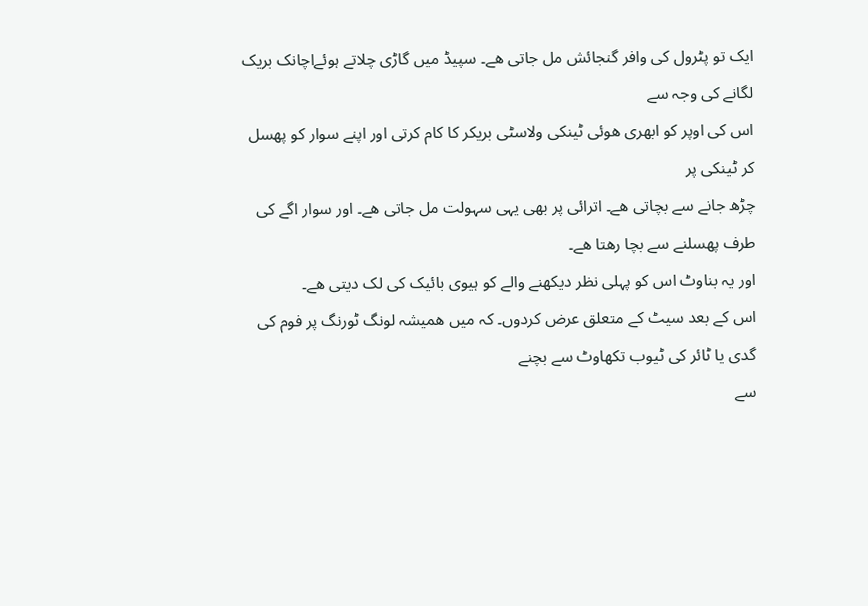ایک تو پٹرول کی وافر گنجائش مل جاتی ھے۔ سپیڈ میں گاڑی چلاتے ہوئےاچانک بریک لگانے کی وجہ سے
اس کی اوپر کو ابھری ھوئی ٹینکی ولاسٹی بریکر کا کام کرتی اور اپنے سوار کو پھسل کر ٹینکی پر
چڑھ جانے سے بچاتی ھے۔ اترائی پر بھی یہی سہولت مل جاتی ھے۔ اور سوار اگے کی طرف پھسلنے سے بچا رھتا ھے۔
اور یہ بناوٹ اس کو پہلی نظر دیکھنے والے کو ہیوی بائیک کی لک دیتی ھے۔
اس کے بعد سیٹ کے متعلق عرض کردوں۔ کہ میں ھمیشہ لونگ ٹورنگ پر فوم کی گدی یا ٹائر کی ٹیوب تکھاوٹ سے بچنے
سے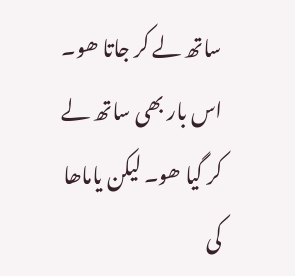ساتھ لے کر جاتا ھو۔ اس بار بھی ساتھ لے کر گیا ھو۔ لیکن یاماھا کی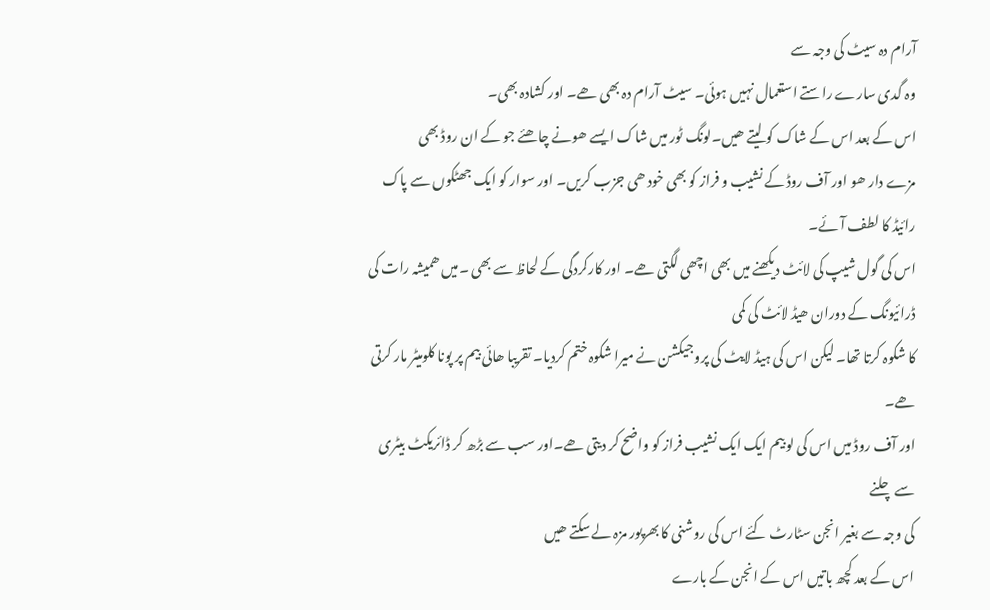آرام دہ سیٹ کی وجہ سے
وہ گدی سارے راستے استعمال نہیں ہوئی۔ سیٹ آرام دہ بھی ھے۔ اور کشادہ بھی۔
اس کے بعد اس کے شاک کو لیتے ھیں۔لونگ ٹور میں شاک ایسے ھونے چاھئے جو کے ان روڈ بھی
مزے دار ھو اور آف روڈ کے نشیب و فراز کو بھی خود ھی جزب کریں۔ اور سوار کو ایک جھٹکوں سے پاک رائیڈ کا لطف آئے۔
اس کی گول شیپ کی لائٹ دیکھنے میں بھی اچھی لگتی ھے۔ اور کارکردگی کے لحاظ سے بھی ۔میں ھمیشہ رات کی ڈرائیونگ کے دوران ھیڈ لائٹ کی کمی
کا شکوہ کرتا تھا۔ لیکن اس کی ہیڈ لایٹ کی پروجیکشن نے میرا شکوہ ختم کردیا۔ تقریبا ھائی بیم پر پونا کلومیٹر مار کرتی ھے۔
اور آف روڈ میں اس کی لو بیم ایک ایک نشیب فراز کو واضح کر دیتی ھے۔اور سب سے بڑھ کر ڈائریکٹ بیٹری سے چلنے
کی وجہ سے بغیر انجن سٹارٹ کئے اس کی روشنی کا بھرپور مزہ لے سکتے ھیں
اس کے بعد کچھ باتیں اس کے انجن کے بارے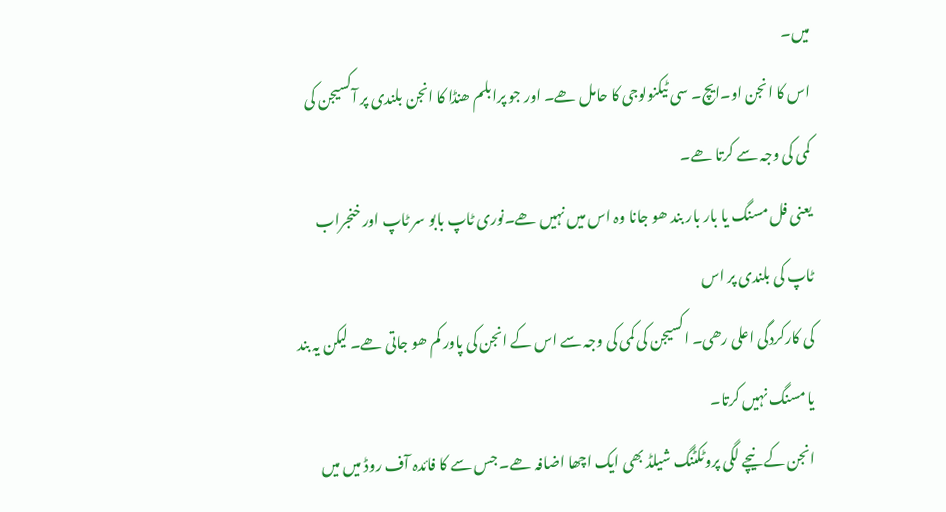میں۔
اس کا انجن او۔ایچ۔ سی ٹیکنولوجی کا حامل ھے۔ اور جو پرابلم ھنڈا کا انجن بلندی پر آکسیجن کی کمی کی وجہ سے کرتا ھے۔
یعنی فل مسنگ یا بار بار بند ھو جانا وہ اس میں نہیں ھے۔نوری ٹاپ بابو سر ٹاپ اور خنجراب ٹاپ کی بلندی پر اس
کی کارکردگی اعلی رھی۔ اکسیجن کی کمی کی وجہ سے اس کے انجن کی پاور کم ھو جاتی ھے۔ لیکن یہ بند یا مسنگ نہیں کرتا۔
انجن کے نیچے لگی پروٹکٹنگ شیلڈ بھی ایک اچھا اضافہ ھے۔ جس سے کا فائدہ آف روڈ میں میں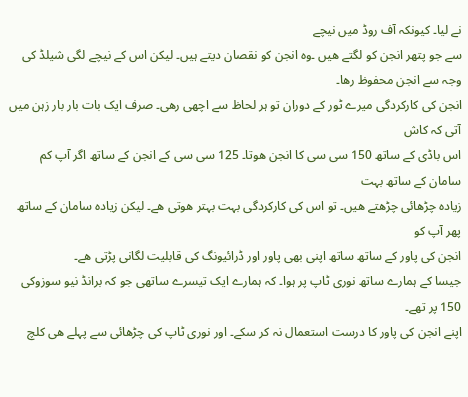نے لیا۔ کیونکہ آف روڈ میں نیچے
سے جو پتھر انجن کو لگتے ھیں ۔وہ انجن کو نقصان دیتے ہیں۔ لیکن اس کے نیچے لگی شیلڈ کی وجہ سے انجن محفوظ رھا۔
انجن کی کارکردگی میرے ٹور کے دوران تو ہر لحاظ سے اچھی رھی۔ صرف ایک بات بار بار زہن میں آتی کہ کاش
اس باڈی کے ساتھ 150 سی سی کا انجن ھوتا۔ 125 سی سی کے انجن کے ساتھ اگر آپ کم سامان کے ساتھ بہت
زیادہ چڑھائی چڑھتے ھیں۔ تو اس کی کارکردگی بہت بہتر ھوتی ھے۔ لیکن زیادہ سامان کے ساتھ پھر آپ کو
انجن کی پاور کے ساتھ ساتھ اپنی بھی پاور اور ڈرائیونگ کی قابلیت لگانی پڑتی ھے۔
جیسا کے ہمارے ساتھ نوری ٹاپ پر ہوا۔ کہ ہمارے ایک تیسرے ساتھی جو کہ برانڈ نیو سوزوکی 150 پر تھے۔
اپنے انجن کی پاور کا درست استعمال نہ کر سکے۔ اور نوری ٹاپ کی چڑھائی سے پہلے ھی کلچ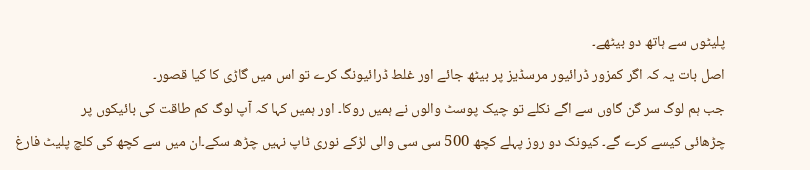پلیٹوں سے ہاتھ دو بیٹھے۔
اصل بات یہ کہ اگر کمزور ڈرائیور مرسڈیز پر بیٹھ جائے اور غلط ڈرائیونگ کرے تو اس میں گاڑی کا کیا قصور۔
جب ہم لوگ سر گن گاوں سے اگے نکلے تو چیک پوسٹ والوں نے ہمیں روکا۔ اور ہمیں کہا کہ آپ لوگ کم طاقت کی بائیکوں پر
چڑھائی کیسے کرے گے۔ کیونک دو روز پہلے کچھ 500 سی سی والی لڑکے نوری ٹاپ نہیں چڑھ سکے۔ان میں سے کچھ کی کلچ پلیٹ فارغ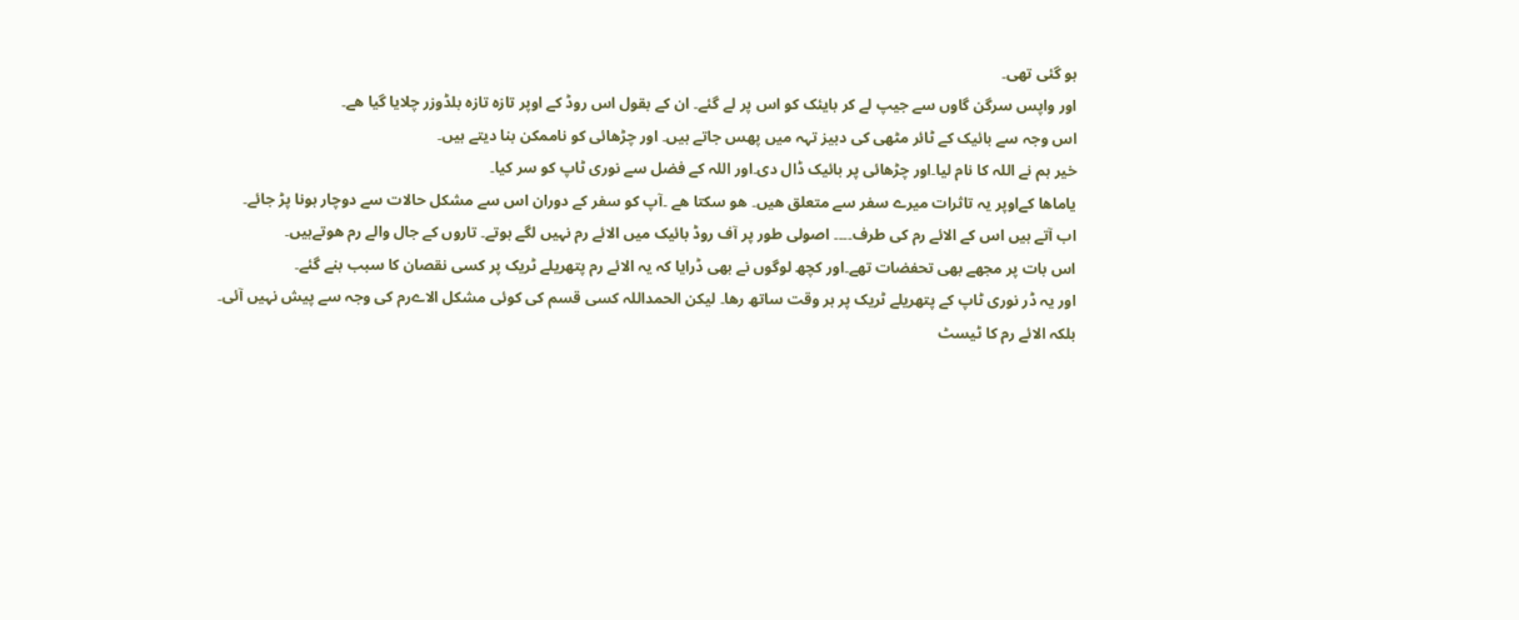ہو گئی تھی۔
اور واپس سرگن گاوں سے جیپ لے کر بایئک کو اس پر لے گئے۔ ان کے بقول اس روڈ کے اوپر تازہ تازہ بلڈوزر چلایا گیا ھے۔
اس وجہ سے بائیک کے ٹائر مٹھی کی دبیز تہہ میں پھس جاتے ہیں۔ اور چڑھائی کو ناممکن بنا دیتے ہیں۔
خیر ہم نے اللہ کا نام لیا۔اور چڑھائی پر بائیک ڈال دی۔اور اللہ کے فضل سے نوری ٹاپ کو سر کیا۔
یاماھا کےاوپر یہ تاثرات میرے سفر سے متعلق ھیں۔ ھو سکتا ھے ۔آپ کو سفر کے دوران اس سے مشکل حالات سے دوچار ہونا پڑ جائے۔
اب آتے ہیں اس کے الائے رم کی طرف۔۔۔۔ اصولی طور پر آف روڈ بائیک میں الائے رم نہیں لگے ہوتے۔ تاروں کے جال والے رم ھوتےہیں۔
اس بات پر مجھے بھی تحفضات تھے۔اور کچھ لوگوں نے بھی ڈرایا کہ یہ الائے رم پتھریلے ٹریک پر کسی نقصان کا سبب بنے گئے۔
اور یہ ڈر نوری ٹاپ کے پتھریلے ٹریک پر ہر وقت ساتھ رھا۔ لیکن الحمداللہ کسی قسم کی کوئی مشکل الاےرم کی وجہ سے پیش نہیں آئی۔
بلکہ الائے رم کا ٹیسٹ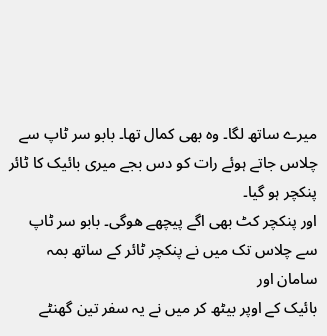میرے ساتھ لگا۔ وہ بھی کمال تھا۔ بابو سر ٹاپ سے چلاس جاتے ہوئے رات کو دس بجے میری بائیک کا ٹائر پنکچر ہو گیا۔
اور پنکچر کٹ بھی اگے پیچھے ھوگی۔ بابو سر ٹاپ سے چلاس تک میں نے پنکچر ٹائر کے ساتھ بمہ سامان اور
بائیک کے اوپر بیٹھ کر میں نے یہ سفر تین گھنٹے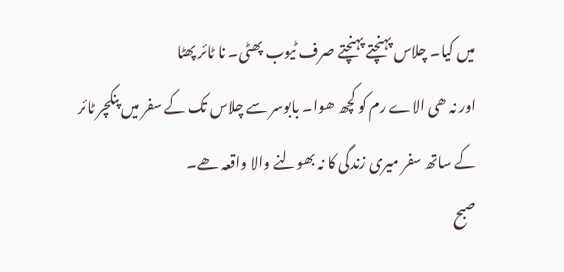میں کیا۔ چلاس پہنچتے پہنچتے صرف ٹیوب پھٹی۔ نا ٹائر پھٹا
اور نہ ھی الاے رم کو کچھ ھوا۔ بابوسر سے چلاس تک کے سفر میں پنکچر ٹائر کے ساتھ سفر میری زندگی کا نہ بھولنے والا واقعہ ھے۔
صبح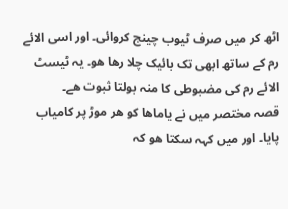اٹھ کر میں صرف ٹیوب چینج کروائی۔ اور اسی الائے رم کے ساتھ ابھی تک بائیک چلا رھا ھو۔ یہ ٹیسٹ الائے رم کی مضبوطی کا منہ بولتا ثبوت ھے۔
قصہ مختصر میں نے یاماھا کو ھر موڑ پر کامیاب پایا۔ اور میں کہہ سکتا ھو کہ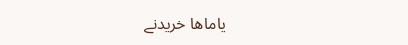یاماھا خریدنے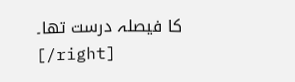کا فیصلہ درست تھا۔
[/right]